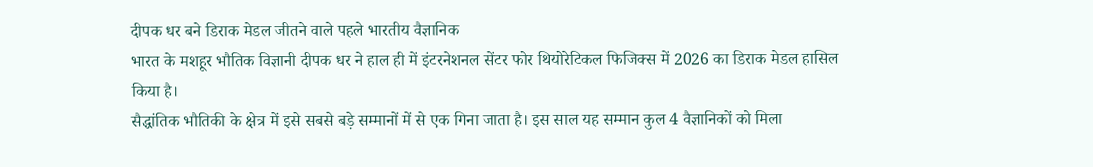दीपक धर बने डिराक मेडल जीतने वाले पहले भारतीय वैज्ञानिक
भारत के मशहूर भौतिक विज्ञानी दीपक धर ने हाल ही में इंटरनेशनल सेंटर फोर थियोरेटिकल फिजिक्स में 2026 का डिराक मेडल हासिल किया है।
सैद्धांतिक भौतिकी के क्षेत्र में इसे सबसे बड़े सम्मानों में से एक गिना जाता है। इस साल यह सम्मान कुल 4 वैज्ञानिकों को मिला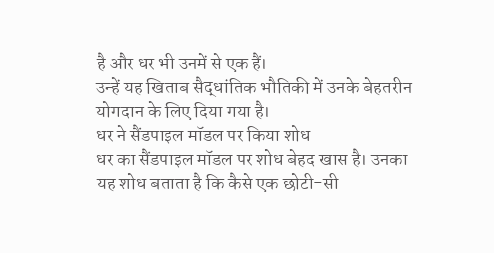है और धर भी उनमें से एक हैं।
उन्हें यह खिताब सैद्धांतिक भौतिकी में उनके बेहतरीन योगदान के लिए दिया गया है।
धर ने सैंडपाइल मॉडल पर किया शोध
धर का सैंडपाइल मॉडल पर शोध बेहद खास है। उनका यह शोध बताता है कि कैसे एक छोटी-सी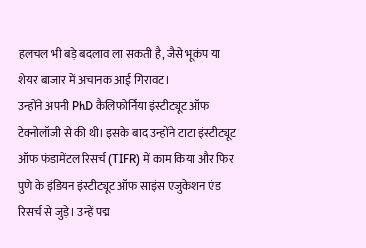हलचल भी बड़े बदलाव ला सकती है, जैसे भूकंप या शेयर बाजार में अचानक आई गिरावट।
उन्होंने अपनी PhD कैलिफोर्निया इंस्टीट्यूट ऑफ टेक्नोलॉजी से की थी। इसके बाद उन्होंने टाटा इंस्टीट्यूट ऑफ फंडामेंटल रिसर्च (TIFR) में काम किया और फिर पुणे के इंडियन इंस्टीट्यूट ऑफ साइंस एजुकेशन एंड रिसर्च से जुड़े। उन्हें पद्म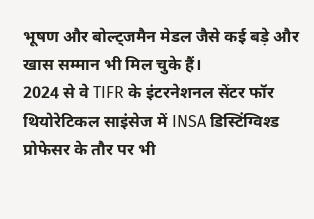भूषण और बोल्ट्जमैन मेडल जैसे कई बड़े और खास सम्मान भी मिल चुके हैं।
2024 से वे TIFR के इंटरनेशनल सेंटर फॉर थियोरेटिकल साइंसेज में INSA डिस्टिंग्विश्ड प्रोफेसर के तौर पर भी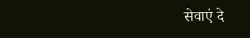सेवाएं दे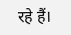रहे हैं।